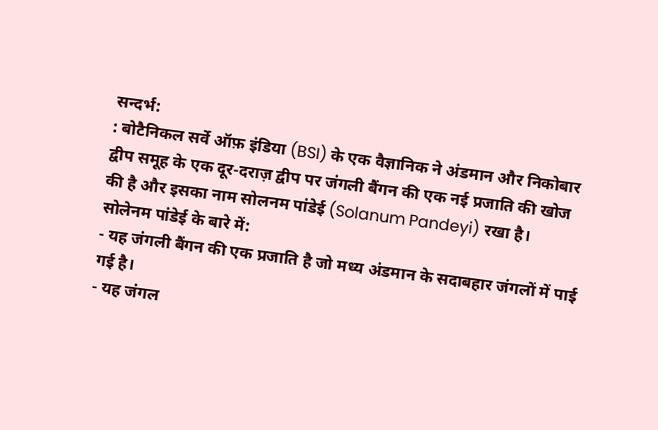सन्दर्भ:
: बोटैनिकल सर्वे ऑफ़ इंडिया (BSI) के एक वैज्ञानिक ने अंडमान और निकोबार द्वीप समूह के एक दूर-दराज़ द्वीप पर जंगली बैंगन की एक नई प्रजाति की खोज की है और इसका नाम सोलनम पांडेई (Solanum Pandeyi) रखा है।
सोलेनम पांडेई के बारे में:
- यह जंगली बैंगन की एक प्रजाति है जो मध्य अंडमान के सदाबहार जंगलों में पाई गई है।
- यह जंगल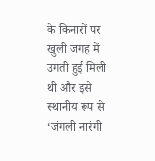के किनारों पर खुली जगह में उगती हुई मिली थी और इसे स्थानीय रूप से ‘जंगली नारंगी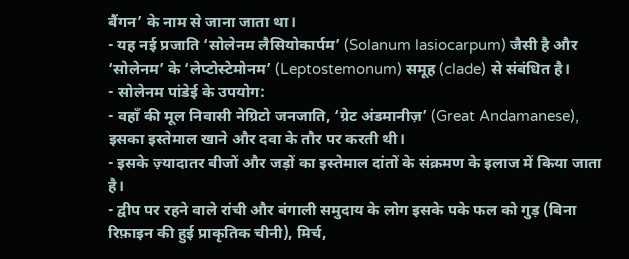बैंगन’ के नाम से जाना जाता था।
- यह नई प्रजाति ‘सोलेनम लैसियोकार्पम’ (Solanum lasiocarpum) जैसी है और ‘सोलेनम’ के ‘लेप्टोस्टेमोनम’ (Leptostemonum) समूह (clade) से संबंधित है।
- सोलेनम पांडेई के उपयोग:
- वहाँ की मूल निवासी नेग्रिटो जनजाति, ‘ग्रेट अंडमानीज़’ (Great Andamanese), इसका इस्तेमाल खाने और दवा के तौर पर करती थी।
- इसके ज़्यादातर बीजों और जड़ों का इस्तेमाल दांतों के संक्रमण के इलाज में किया जाता है।
- द्वीप पर रहने वाले रांची और बंगाली समुदाय के लोग इसके पके फल को गुड़ (बिना रिफ़ाइन की हुई प्राकृतिक चीनी), मिर्च,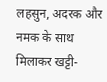लहसुन, अदरक और नमक के साथ मिलाकर खट्टी-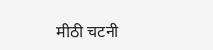मीठी चटनी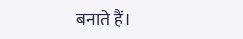बनाते हैं।